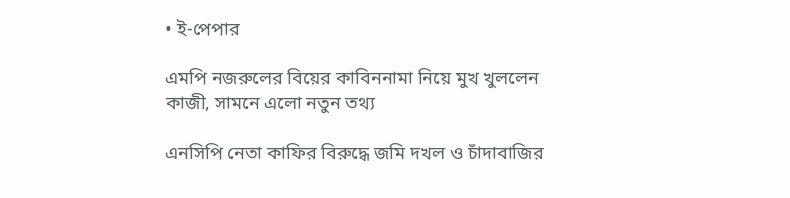• ই-পেপার

এমপি নজরুলের বিয়ের কাবিননামা নিয়ে মুখ খুললেন কাজী, সামনে এলো নতুন তথ্য

এনসিপি নেতা কাফির বিরুদ্ধে জমি দখল ও চাঁদাবাজির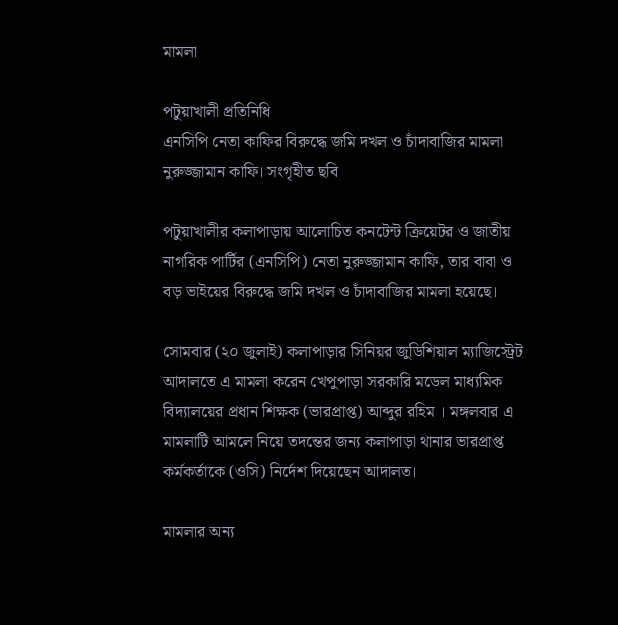মামলা

পটুয়াখালী প্রতিনিধি
এনসিপি নেতা কাফির বিরুদ্ধে জমি দখল ও চাঁদাবাজির মামলা
নুরুজ্জামান কাফি। সংগৃহীত ছবি

পটুয়াখালীর কলাপাড়ায় আলোচিত কনটেন্ট ক্রিয়েটর ও জাতীয় নাগরিক পার্টির (এনসিপি) নেতা নুরুজ্জামান কাফি, তার বাবা ও বড় ভাইয়ের বিরুদ্ধে জমি দখল ও চাঁদাবাজির মামলা হয়েছে।

সোমবার (২০ জুলাই) কলাপাড়ার সিনিয়র জুডিশিয়াল ম্যাজিস্ট্রেট আদালতে এ মামলা করেন খেপুপাড়া সরকারি মডেল মাধ্যমিক বিদ্যালয়ের প্রধান শিক্ষক (ভারপ্রাপ্ত) আব্দুর রহিম । মঙ্গলবার এ মামলাটি আমলে নিয়ে তদন্তের জন্য কলাপাড়া থানার ভারপ্রাপ্ত কর্মকর্তাকে (ওসি) নির্দেশ দিয়েছেন আদালত।

মামলার অন্য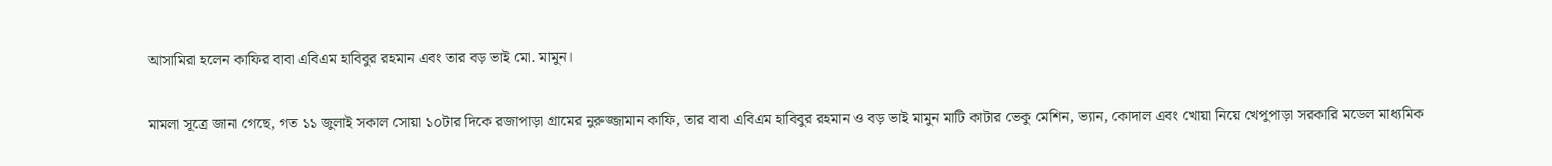আসামিরা হলেন কাফির বাবা এবিএম হাবিবুর রহমান এবং তার বড় ভাই মো. মামুন।

মামলা সূত্রে জানা গেছে, গত ১১ জুলাই সকাল সোয়া ১০টার দিকে রজাপাড়া গ্রামের নুরুজ্জামান কাফি, তার বাবা এবিএম হাবিবুর রহমান ও বড় ভাই মামুন মাটি কাটার ভেকু মেশিন, ভ্যান, কোদাল এবং খোয়া নিয়ে খেপুপাড়া সরকারি মডেল মাধ্যমিক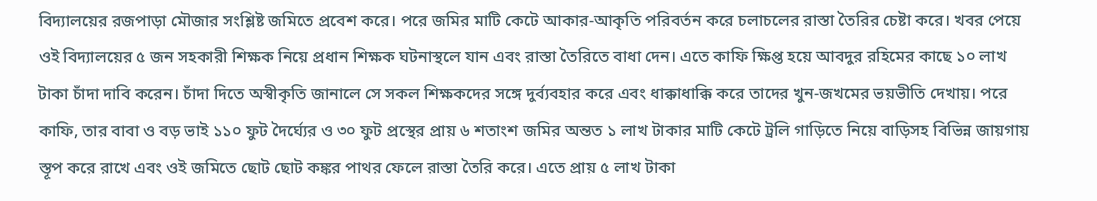বিদ্যালয়ের রজপাড়া মৌজার সংশ্লিষ্ট জমিতে প্রবেশ করে। পরে জমির মাটি কেটে আকার-আকৃতি পরিবর্তন করে চলাচলের রাস্তা তৈরির চেষ্টা করে। খবর পেয়ে ওই বিদ্যালয়ের ৫ জন সহকারী শিক্ষক নিয়ে প্রধান শিক্ষক ঘটনাস্থলে যান এবং রাস্তা তৈরিতে বাধা দেন। এতে কাফি ক্ষিপ্ত হয়ে আবদুর রহিমের কাছে ১০ লাখ টাকা চাঁদা দাবি করেন। চাঁদা দিতে অস্বীকৃতি জানালে সে সকল শিক্ষকদের সঙ্গে দুর্ব্যবহার করে এবং ধাক্কাধাক্কি করে তাদের খুন-জখমের ভয়ভীতি দেখায়। পরে কাফি, তার বাবা ও বড় ভাই ১১০ ফুট দৈর্ঘ্যের ও ৩০ ফুট প্রস্থের প্রায় ৬ শতাংশ জমির অন্তত ১ লাখ টাকার মাটি কেটে ট্রলি গাড়িতে নিয়ে বাড়িসহ বিভিন্ন জায়গায় স্তূপ করে রাখে এবং ওই জমিতে ছোট ছোট কঙ্কর পাথর ফেলে রাস্তা তৈরি করে। এতে প্রায় ৫ লাখ টাকা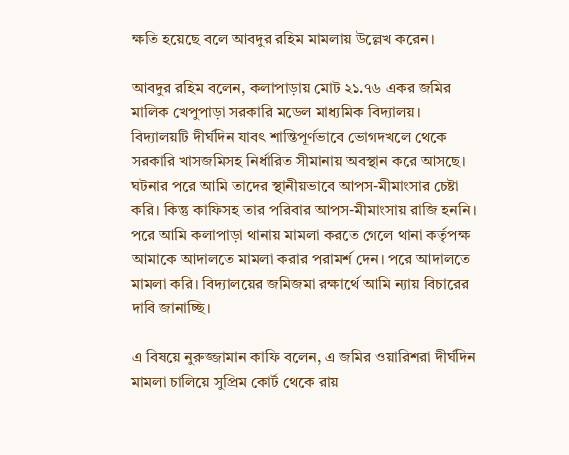ক্ষতি হয়েছে বলে আবদুর রহিম মামলায় উল্লেখ করেন।

আবদুর রহিম বলেন, কলাপাড়ায় মোট ২১.৭৬ একর জমির মালিক খেপুপাড়া সরকারি মডেল মাধ্যমিক বিদ্যালয়। বিদ্যালয়টি দীর্ঘদিন যাবৎ শান্তিপূর্ণভাবে ভোগদখলে থেকে সরকারি খাসজমিসহ নির্ধারিত সীমানায় অবস্থান করে আসছে। ঘটনার পরে আমি তাদের স্থানীয়ভাবে আপস-মীমাংসার চেষ্টা করি। কিন্তু কাফিসহ তার পরিবার আপস-মীমাংসায় রাজি হননি। পরে আমি কলাপাড়া থানায় মামলা করতে গেলে থানা কর্তৃপক্ষ আমাকে আদালতে মামলা করার পরামর্শ দেন। পরে আদালতে মামলা করি। বিদ্যালয়ের জমিজমা রক্ষার্থে আমি ন্যায় বিচারের দাবি জানাচ্ছি।

এ বিষয়ে নুরুজ্জামান কাফি বলেন, এ জমির ওয়ারিশরা দীর্ঘদিন মামলা চালিয়ে সুপ্রিম কোর্ট থেকে রায়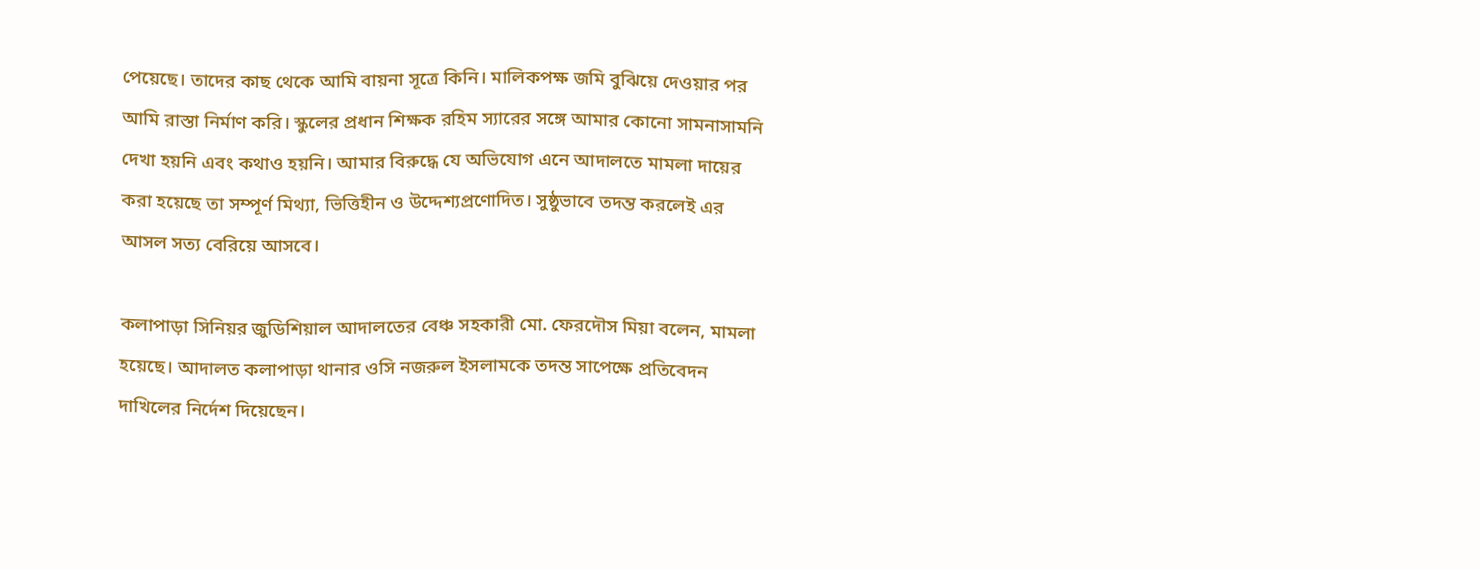পেয়েছে। তাদের কাছ থেকে আমি বায়না সূত্রে কিনি। মালিকপক্ষ জমি বুঝিয়ে দেওয়ার পর আমি রাস্তা নির্মাণ করি। স্কুলের প্রধান শিক্ষক রহিম স্যারের সঙ্গে আমার কোনো সামনাসামনি দেখা হয়নি এবং কথাও হয়নি। আমার বিরুদ্ধে যে অভিযোগ এনে আদালতে মামলা দায়ের করা হয়েছে তা সম্পূর্ণ মিথ্যা, ভিত্তিহীন ও উদ্দেশ্যপ্রণোদিত। সুষ্ঠুভাবে তদন্ত করলেই এর আসল সত্য বেরিয়ে আসবে।

কলাপাড়া সিনিয়র জুডিশিয়াল আদালতের বেঞ্চ সহকারী মো. ফেরদৌস মিয়া বলেন, মামলা হয়েছে। আদালত কলাপাড়া থানার ওসি নজরুল ইসলামকে তদন্ত সাপেক্ষে প্রতিবেদন দাখিলের নির্দেশ দিয়েছেন।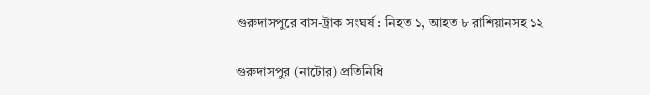গুরুদাসপুরে বাস-ট্রাক সংঘর্ষ : নিহত ১, আহত ৮ রাশিয়ানসহ ১২

গুরুদাসপুর (নাটোর) প্রতিনিধি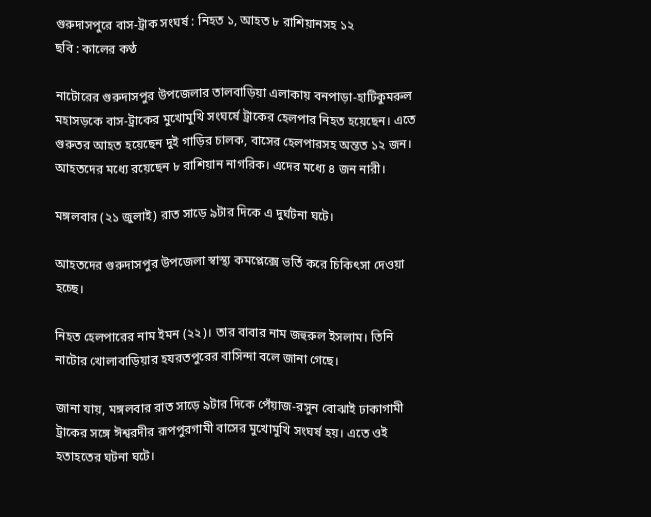গুরুদাসপুরে বাস-ট্রাক সংঘর্ষ : নিহত ১, আহত ৮ রাশিয়ানসহ ১২
ছবি : কালের কণ্ঠ

নাটোরের গুরুদাসপুর উপজেলার তালবাড়িয়া এলাকায় বনপাড়া-হাটিকুমরুল মহাসড়কে বাস-ট্রাকের মুখোমুখি সংঘর্ষে ট্রাকের হেলপার নিহত হয়েছেন। এতে গুরুতর আহত হয়েছেন দুই গাড়ির চালক, বাসের হেলপারসহ অন্তত ১২ জন। আহতদের মধ্যে রয়েছেন ৮ রাশিয়ান নাগরিক। এদের মধ্যে ৪ জন নারী।

মঙ্গলবার (২১ জুলাই) রাত সাড়ে ৯টার দিকে এ দুর্ঘটনা ঘটে।

আহতদের গুরুদাসপুর উপজেলা স্বাস্থ্য কমপ্লেক্সে ভর্তি করে চিকিৎসা দেওয়া হচ্ছে।

নিহত হেলপারের নাম ইমন (২২)। তার বাবার নাম জহুরুল ইসলাম। তিনি নাটোর খোলাবাড়িয়ার হযরতপুরের বাসিন্দা বলে জানা গেছে।

জানা যায়, মঙ্গলবার রাত সাড়ে ৯টার দিকে পেঁয়াজ-রসুন বোঝাই ঢাকাগামী ট্রাকের সঙ্গে ঈশ্বরদীর রূপপুরগামী বাসের মুখোমুখি সংঘর্ষ হয়। এতে ওই হতাহতের ঘটনা ঘটে।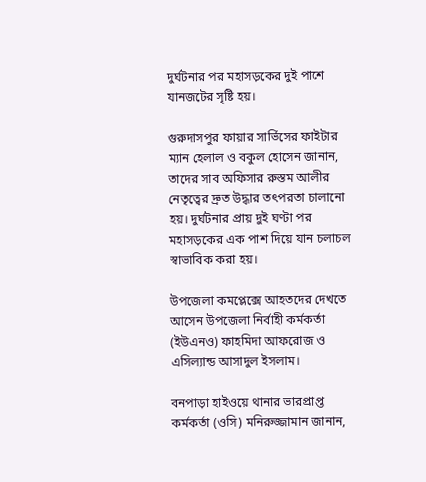দুর্ঘটনার পর মহাসড়কের দুই পাশে যানজটের সৃষ্টি হয়।

গুরুদাসপুর ফায়ার সার্ভিসের ফাইটার ম্যান হেলাল ও বকুল হোসেন জানান, তাদের সাব অফিসার রুস্তম আলীর নেতৃত্বের দ্রুত উদ্ধার তৎপরতা চালানো হয়। দুর্ঘটনার প্রায় দুই ঘণ্টা পর মহাসড়কের এক পাশ দিয়ে যান চলাচল স্বাভাবিক করা হয়।

উপজেলা কমপ্লেক্সে আহতদের দেখতে আসেন উপজেলা নির্বাহী কর্মকর্তা (ইউএনও) ফাহমিদা আফরোজ ও এসিল্যান্ড আসাদুল ইসলাম।

বনপাড়া হাইওয়ে থানার ভারপ্রাপ্ত কর্মকর্তা (ওসি) মনিরুজ্জামান জানান,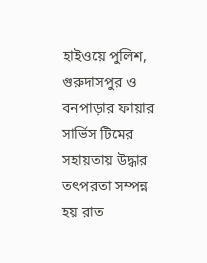হাইওয়ে পুলিশ, গুরুদাসপুর ও বনপাড়ার ফায়ার সার্ভিস টিমের সহায়তায় উদ্ধার তৎপরতা সম্পন্ন হয় রাত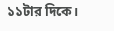১১টার দিকে।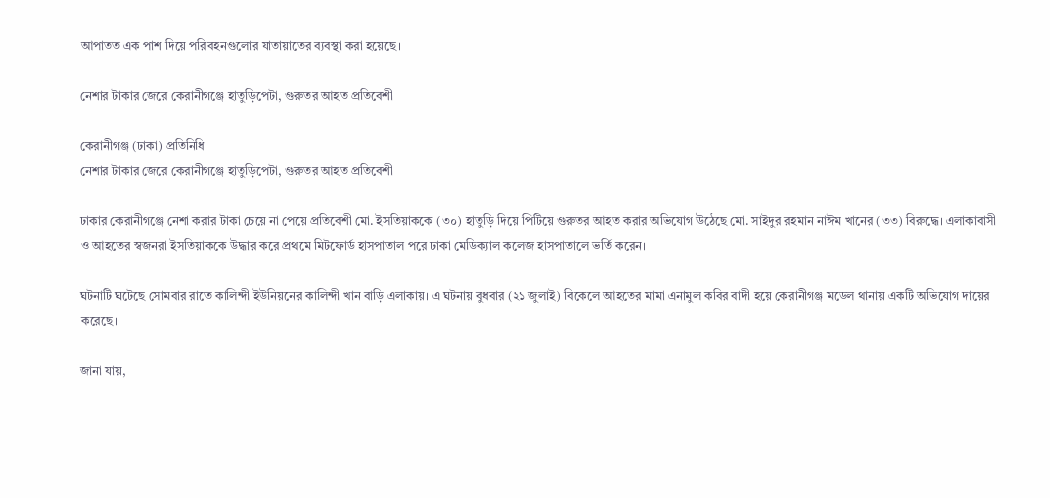আপাতত এক পাশ দিয়ে পরিবহনগুলোর যাতায়াতের ব্যবস্থা করা হয়েছে।

নেশার টাকার জেরে কেরানীগঞ্জে হাতুড়িপেটা, গুরুতর আহত প্রতিবেশী

কেরানীগঞ্জ (ঢাকা) প্রতিনিধি
নেশার টাকার জেরে কেরানীগঞ্জে হাতুড়িপেটা, গুরুতর আহত প্রতিবেশী

ঢাকার কেরানীগঞ্জে নেশা করার টাকা চেয়ে না পেয়ে প্রতিবেশী মো. ইসতিয়াককে (৩০) হাতুড়ি দিয়ে পিটিয়ে গুরুতর আহত করার অভিযোগ উঠেছে মো. সাইদুর রহমান নাঈম খানের (৩৩) বিরুদ্ধে। এলাকাবাসী ও আহতের স্বজনরা ইসতিয়াককে উদ্ধার করে প্রথমে মিটফোর্ড হাসপাতাল পরে ঢাকা মেডিক্যাল কলেজ হাসপাতালে ভর্তি করেন।

ঘটনাটি ঘটেছে সোমবার রাতে কালিন্দী ইউনিয়নের কালিন্দী খান বাড়ি এলাকায়। এ ঘটনায় বুধবার (২১ জুলাই) বিকেলে আহতের মামা এনামুল কবির বাদী হয়ে কেরানীগঞ্জ মডেল থানায় একটি অভিযোগ দায়ের করেছে।

জানা যায়,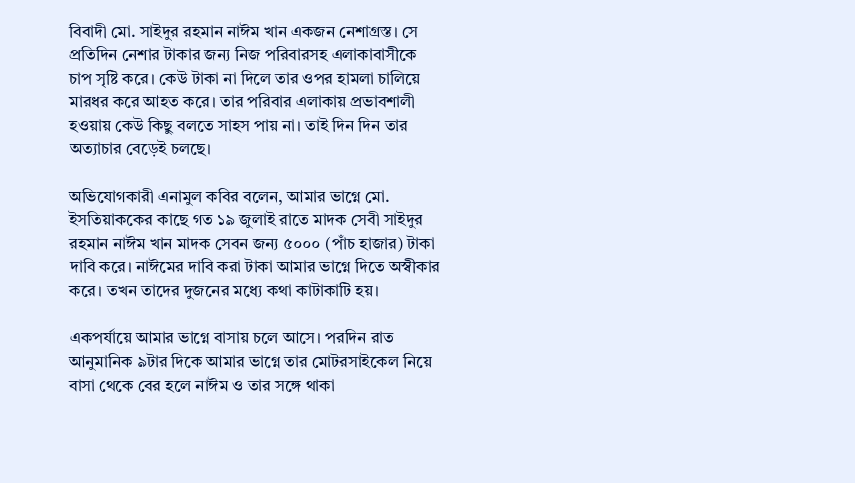বিবাদী মো. সাইদুর রহমান নাঈম খান একজন নেশাগ্রস্ত। সে প্রতিদিন নেশার টাকার জন্য নিজ পরিবারসহ এলাকাবাসীকে চাপ সৃষ্টি করে। কেউ টাকা না দিলে তার ওপর হামলা চালিয়ে মারধর করে আহত করে। তার পরিবার এলাকায় প্রভাবশালী হওয়ায় কেউ কিছু বলতে সাহস পায় না। তাই দিন দিন তার অত্যাচার বেড়েই চলছে।

অভিযোগকারী এনামুল কবির বলেন, আমার ভাগ্নে মো. ইসতিয়াককের কাছে গত ১৯ জুলাই রাতে মাদক সেবী সাইদুর রহমান নাঈম খান মাদক সেবন জন্য ৫০০০ (পাঁচ হাজার) টাকা দাবি করে। নাঈমের দাবি করা টাকা আমার ভাগ্নে দিতে অস্বীকার করে। তখন তাদের দুজনের মধ্যে কথা কাটাকাটি হয়।

একপর্যায়ে আমার ভাগ্নে বাসায় চলে আসে। পরদিন রাত আনুমানিক ৯টার দিকে আমার ভাগ্নে তার মোটরসাইকেল নিয়ে বাসা থেকে বের হলে নাঈম ও তার সঙ্গে থাকা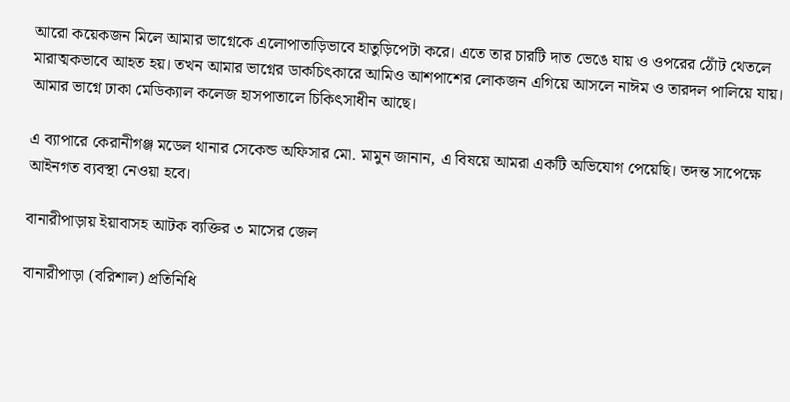আরো কয়েকজন মিলে আমার ভাগ্নেকে এলোপাতাড়িভাবে হাতুড়িপেটা করে। এতে তার চারটি দাত ভেঙে যায় ও ওপরের ঠোঁট থেতলে মারাত্মকভাবে আহত হয়। তখন আমার ভাগ্নের ডাকচিৎকারে আমিও আশপাশের লোকজন এগিয়ে আসলে নাঈম ও তারদল পালিয়ে যায়। আমার ভাগ্নে ঢাকা মেডিক্যাল কলেজ হাসপাতালে চিকিৎসাধীন আছে।

এ ব্যাপারে কেরানীগঞ্জ মডেল থানার সেকেন্ড অফিসার মো. মামুন জানান, এ বিষয়ে আমরা একটি অভিযোগ পেয়েছি। তদন্ত সাপেক্ষে আইনগত ব্যবস্থা নেওয়া হবে।

বানারীপাড়ায় ইয়াবাসহ আটক ব্যক্তির ৩ মাসের জেল

বানারীপাড়া (বরিশাল) প্রতিনিধি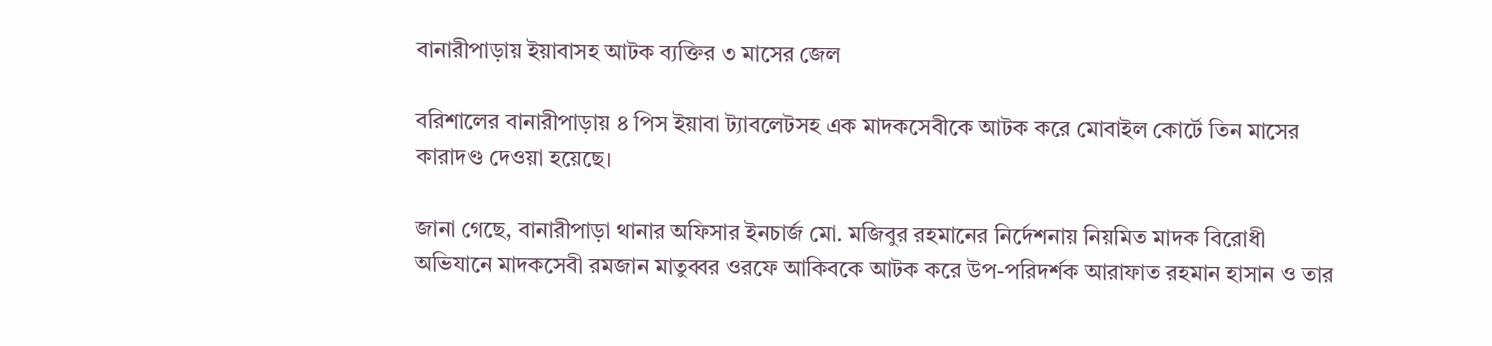বানারীপাড়ায় ইয়াবাসহ আটক ব্যক্তির ৩ মাসের জেল

বরিশালের বানারীপাড়ায় ৪ পিস ইয়াবা ট্যাবলেটসহ এক মাদকসেবীকে আটক করে মোবাইল কোর্টে তিন মাসের কারাদণ্ড দেওয়া হয়েছে।

জানা গেছে, বানারীপাড়া থানার অফিসার ইনচার্জ মো. মজিবুর রহমানের নির্দেশনায় নিয়মিত মাদক বিরোধী অভিযানে মাদকসেবী রমজান মাতুব্বর ওরফে আকিবকে আটক করে উপ-পরিদর্শক আরাফাত রহমান হাসান ও তার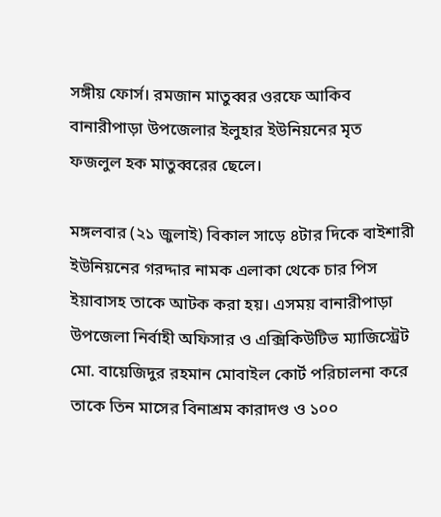সঙ্গীয় ফোর্স। রমজান মাতুব্বর ওরফে আকিব বানারীপাড়া উপজেলার ইলুহার ইউনিয়নের মৃত ফজলুল হক মাতুব্বরের ছেলে।

মঙ্গলবার (২১ জুলাই) বিকাল সাড়ে ৪টার দিকে বাইশারী ইউনিয়নের গরদ্দার নামক এলাকা থেকে চার পিস ইয়াবাসহ তাকে আটক করা হয়। এসময় বানারীপাড়া উপজেলা নির্বাহী অফিসার ও এক্সিকিউটিভ ম্যাজিস্ট্রেট মো. বায়েজিদুর রহমান মোবাইল কোর্ট পরিচালনা করে তাকে তিন মাসের বিনাশ্রম কারাদণ্ড ও ১০০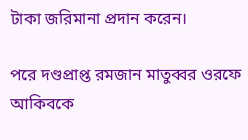টাকা জরিমানা প্রদান করেন।

পরে দণ্ডপ্রাপ্ত রমজান মাতুব্বর ওরফে আকিবকে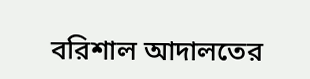বরিশাল আদালতের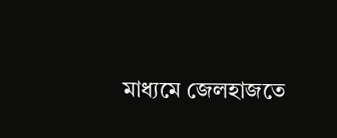মাধ্যমে জেলহাজতে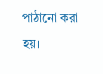পাঠানো করা হয়।